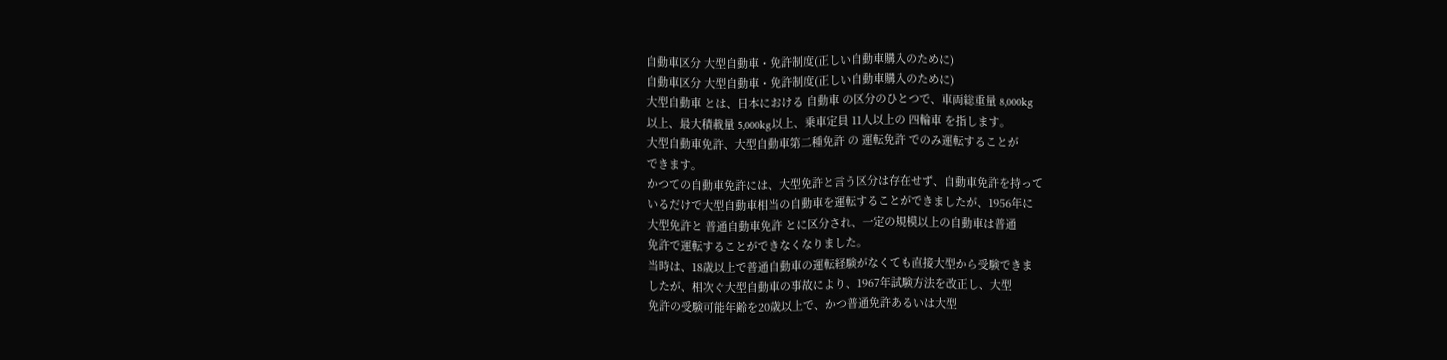自動車区分 大型自動車・免許制度(正しい自動車購入のために)
自動車区分 大型自動車・免許制度(正しい自動車購入のために)
大型自動車 とは、日本における 自動車 の区分のひとつで、車両総重量 8,000kg
以上、最大積載量 5,000kg以上、乗車定員 11人以上の 四輪車 を指します。
大型自動車免許、大型自動車第二種免許 の 運転免許 でのみ運転することが
できます。
かつての自動車免許には、大型免許と言う区分は存在せず、自動車免許を持って
いるだけで大型自動車相当の自動車を運転することができましたが、1956年に
大型免許と 普通自動車免許 とに区分され、一定の規模以上の自動車は普通
免許で運転することができなくなりました。
当時は、18歳以上で普通自動車の運転経験がなくても直接大型から受験できま
したが、相次ぐ大型自動車の事故により、1967年試験方法を改正し、大型
免許の受験可能年齢を20歳以上で、かつ普通免許あるいは大型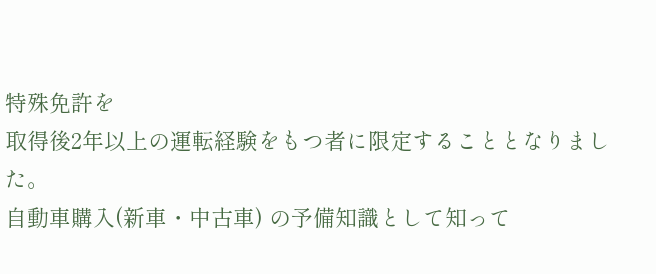特殊免許を
取得後2年以上の運転経験をもつ者に限定することとなりました。
自動車購入(新車・中古車) の予備知識として知って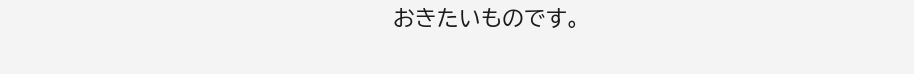おきたいものです。